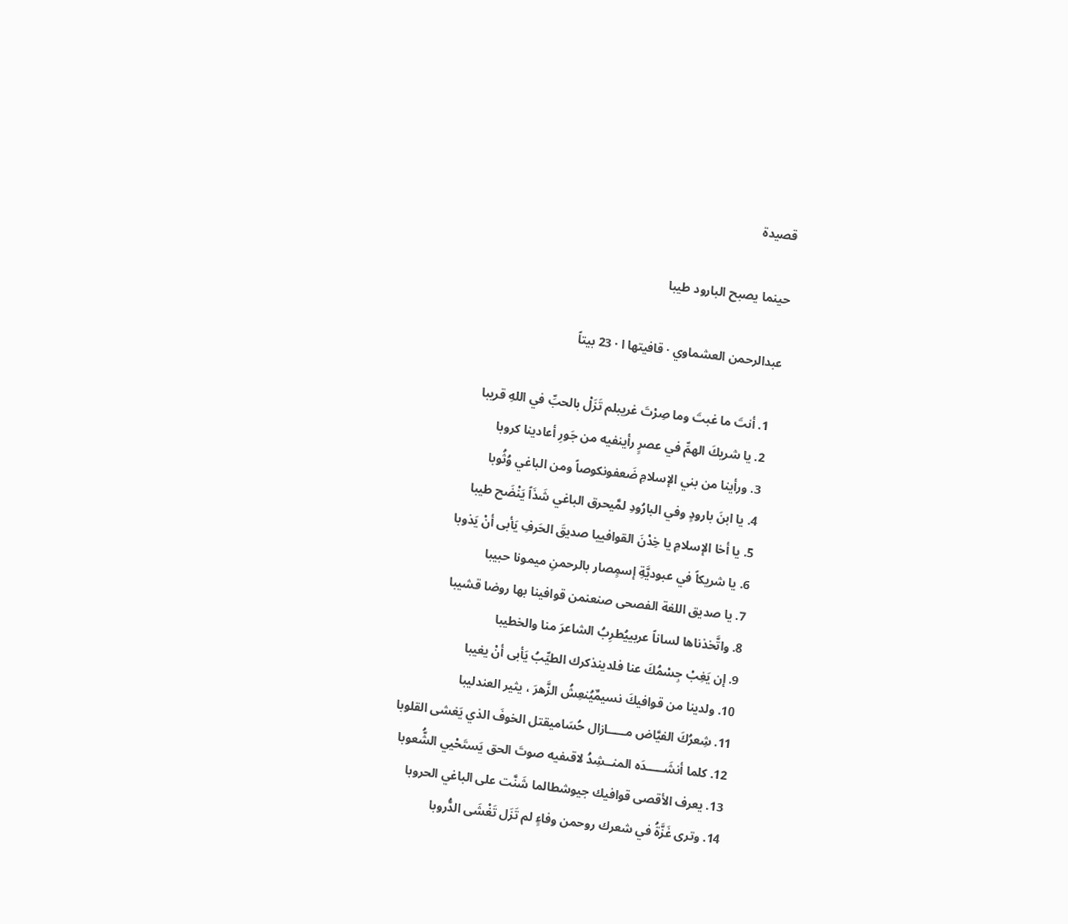قصيدة

حينما يصبح البارود طيبا

عبدالرحمن العشماوي · قافيتها ا · 23 بيتاً

  1. أنتَ ما غبتَ وما صِرْتَ غريبلم تَزَلْ بالحبِّ في اللهِ قريبا
  2. يا شريكَ الهمِّ في عصرٍ رأينفيه من جَورِ أعادينا كروبا
  3. ورأينا من بني الإسلامِ ضَعفونكوصاً ومن الباغي وُثُوبا
  4. يا ابنَ بارودٍ وفي البارُودِ لمَّيحرق الباغي شَذَاً يَنْضَح طيبا
  5. يا أخا الإسلامِ يا خِدْنَ القوافييا صديقَ الحَرفِ يَأبى أنْ يَذوبا
  6. يا شريكاً في عبوديَّةِ إسمٍصار بالرحمنِ ميمونا حبيبا
  7. يا صديق اللغة الفصحى صنعنمن قوافينا بها روضا قشيبا
  8. واتَّخذناها لساناً عربييُطرِبُ الشاعرَ منا والخطيبا
  9. إن يَغِبْ جِسْمُكَ عنا فلدينذكرك الطيِّبُ يَأبى أنْ يغيبا
  10. ولدينا من قوافيكَ نسيمٌيُنعِشُ الزَّهرَ ، يثير العندليبا
  11. شِعرُكَ الفيَّاض مـــــازال حُسَاميقتل الخوفَ الذي يَغشى القلوبا
  12. كلما أنشَـــــدَه المنــشِدُ لاقىفيه صوتَ الحق يَستَحْيي الشُّعوبا
  13. يعرف الأقصى قوافيك جيوشطالما شَنَّت على الباغي الحروبا
  14. وترى غَزَّةُ في شعرك روحمن وفاءٍ لم تَزَل تَغْشَى الدُّروبا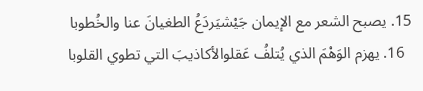15. يصبح الشعر مع الإيمان جَيْشيَردَعُ الطغيانَ عنا والخُطوبا
  16. يهزم الوَهْمَ الذي يُتلفُ عَقلوالأكاذيبَ التي تطوي القلوبا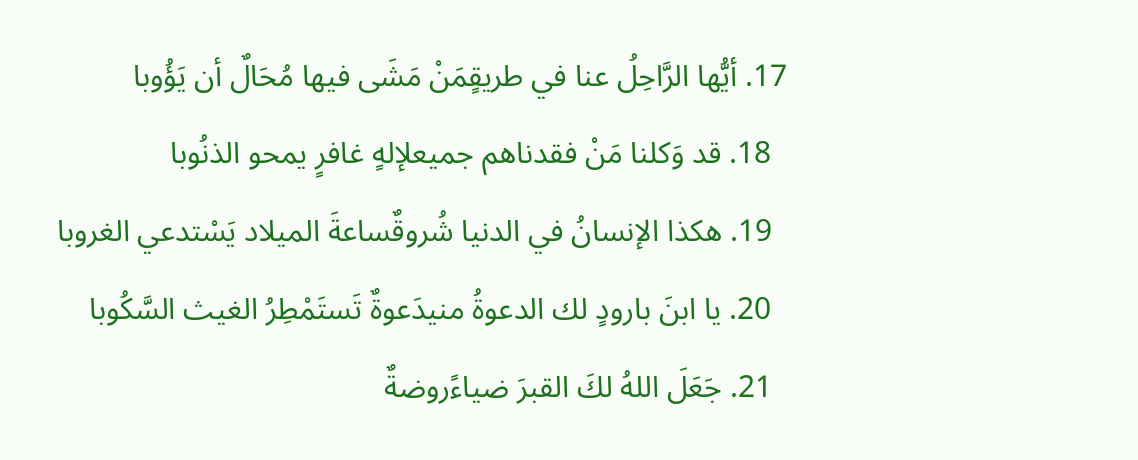17. أيُّها الرَّاحِلُ عنا في طريقٍمَنْ مَشَى فيها مُحَالٌ أن يَؤُوبا
  18. قد وَكلنا مَنْ فقدناهم جميعلإلهٍ غافرٍ يمحو الذنُوبا
  19. هكذا الإنسانُ في الدنيا شُروقٌساعةَ الميلاد يَسْتدعي الغروبا
  20. يا ابنَ بارودٍ لك الدعوةُ منيدَعوةٌ تَستَمْطِرُ الغيث السَّكُوبا
  21. جَعَلَ اللهُ لكَ القبرَ ضياءًروضةٌ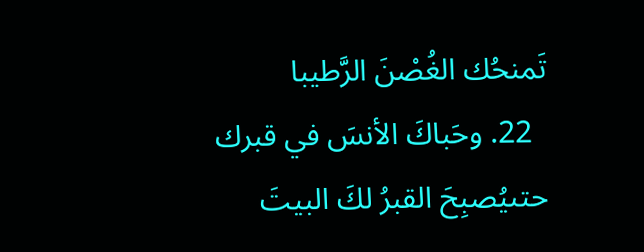تَمنحُك الغُصْنَ الرَّطيبا
  22. وحَباكَ الأنسَ في قبرك حتىيُصبِحَ القبرُ لكَ البيتَ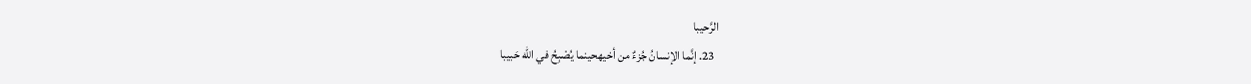الرَّحيبا
  23. إنَّما الإنسانُ جُزءٌ من أخيهحينما يُصْبِحُ في الله حَبيبا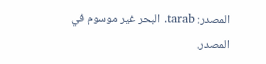المصدر: tarab. البحر غير موسوم في المصدر.